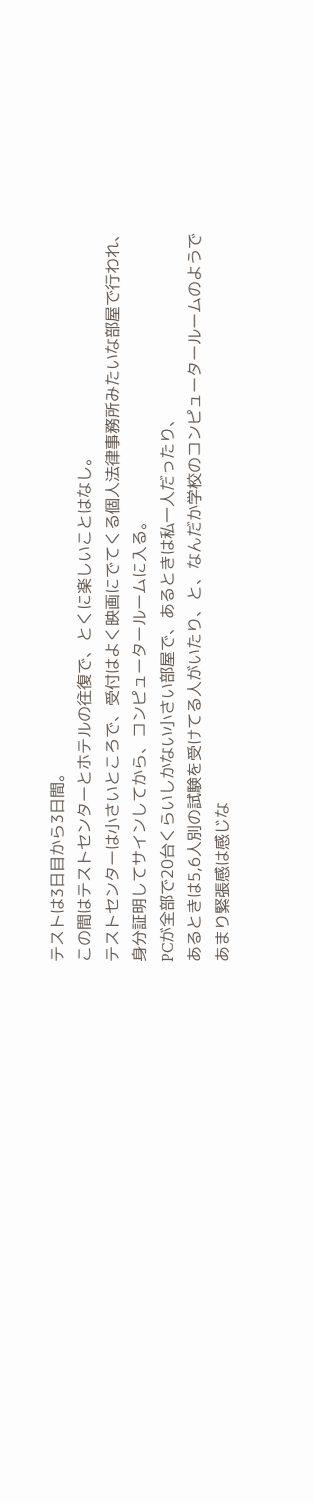テストは3日目から3日間。
この間はテストセンターとホテルの往復で、とくに楽しいことはなし。
テストセンターは小さいところで、受付はよく映画にでてくる個人法律事務所みたいな部屋で行われ、
身分証明してサインしてから、コンピュータールームに入る。
PCが全部で20台くらいしかない小さい部屋で、あるときは私一人だったり、
あるときは5,6人別の試験を受けてる人がいたり、と、なんだか学校のコンピュータールームのようで
あまり緊張感は感じな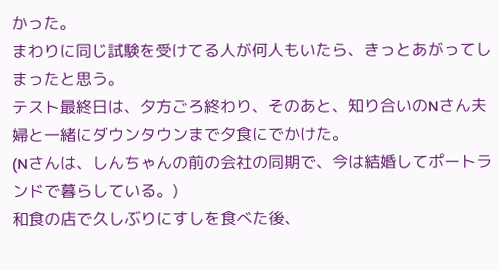かった。
まわりに同じ試験を受けてる人が何人もいたら、きっとあがってしまったと思う。
テスト最終日は、夕方ごろ終わり、そのあと、知り合いのNさん夫婦と一緒にダウンタウンまで夕食にでかけた。
(Nさんは、しんちゃんの前の会社の同期で、今は結婚してポートランドで暮らしている。)
和食の店で久しぶりにすしを食べた後、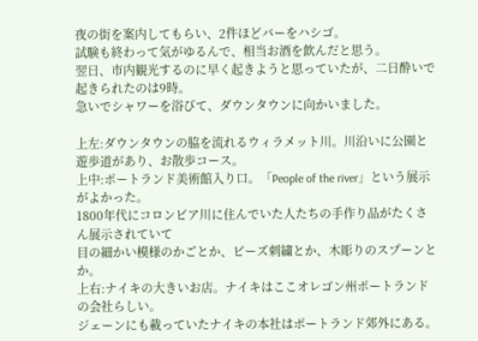夜の街を案内してもらい、2件ほどバーをハシゴ。
試験も終わって気がゆるんで、相当お酒を飲んだと思う。
翌日、市内観光するのに早く起きようと思っていたが、二日酔いで起きられたのは9時。
急いでシャワーを浴びて、ダウンタウンに向かいました。

上左:ダウンタウンの脇を流れるウィラメット川。川沿いに公園と遊歩道があり、お散歩コース。
上中:ポートランド美術館入り口。「People of the river」という展示がよかった。
1800年代にコロンビア川に住んでいた人たちの手作り品がたくさん展示されていて
目の細かい模様のかごとか、ビーズ刺繍とか、木彫りのスプーンとか。
上右:ナイキの大きいお店。ナイキはここオレゴン州ポートランドの会社らしい。
ジェーンにも載っていたナイキの本社はポートランド郊外にある。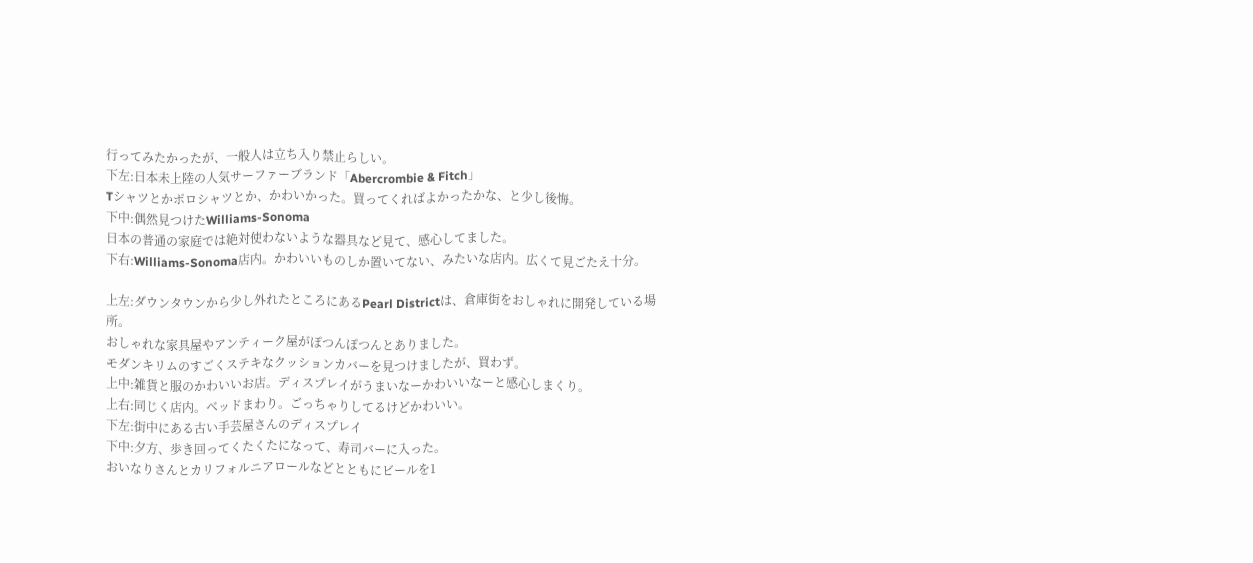行ってみたかったが、一般人は立ち入り禁止らしい。
下左:日本未上陸の人気サーファーブランド「Abercrombie & Fitch」
Tシャツとかポロシャツとか、かわいかった。買ってくればよかったかな、と少し後悔。
下中:偶然見つけたWilliams-Sonoma
日本の普通の家庭では絶対使わないような器具など見て、感心してました。
下右:Williams-Sonoma店内。かわいいものしか置いてない、みたいな店内。広くて見ごたえ十分。

上左:ダウンタウンから少し外れたところにあるPearl Districtは、倉庫街をおしゃれに開発している場所。
おしゃれな家具屋やアンティーク屋がぽつんぽつんとありました。
モダンキリムのすごくステキなクッションカバーを見つけましたが、買わず。
上中:雑貨と服のかわいいお店。ディスプレイがうまいなーかわいいなーと感心しまくり。
上右:同じく店内。ベッドまわり。ごっちゃりしてるけどかわいい。
下左:街中にある古い手芸屋さんのディスプレイ
下中:夕方、歩き回ってくたくたになって、寿司バーに入った。
おいなりさんとカリフォルニアロールなどとともにビールを1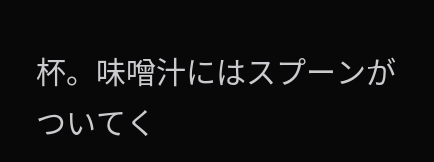杯。味噌汁にはスプーンがついてく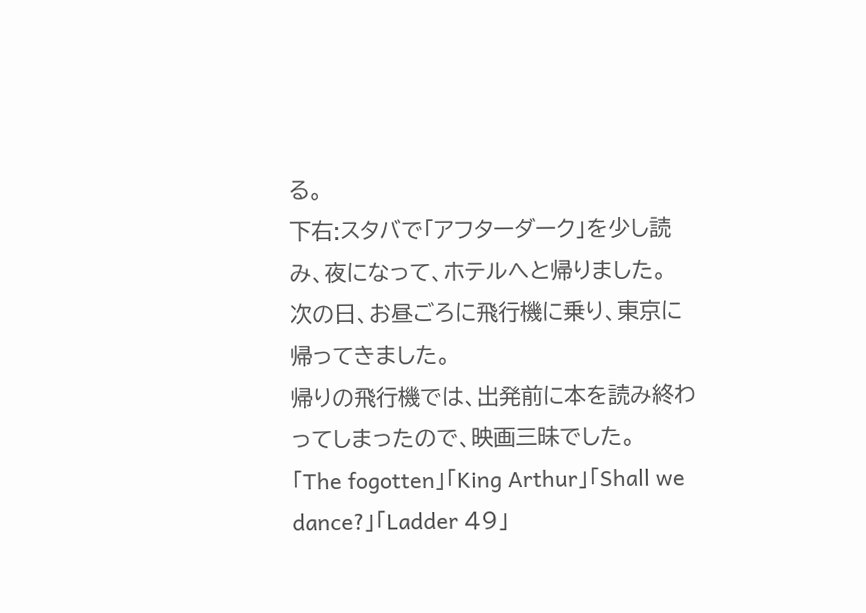る。
下右:スタバで「アフターダーク」を少し読み、夜になって、ホテルへと帰りました。
次の日、お昼ごろに飛行機に乗り、東京に帰ってきました。
帰りの飛行機では、出発前に本を読み終わってしまったので、映画三昧でした。
「The fogotten」「King Arthur」「Shall we dance?」「Ladder 49」